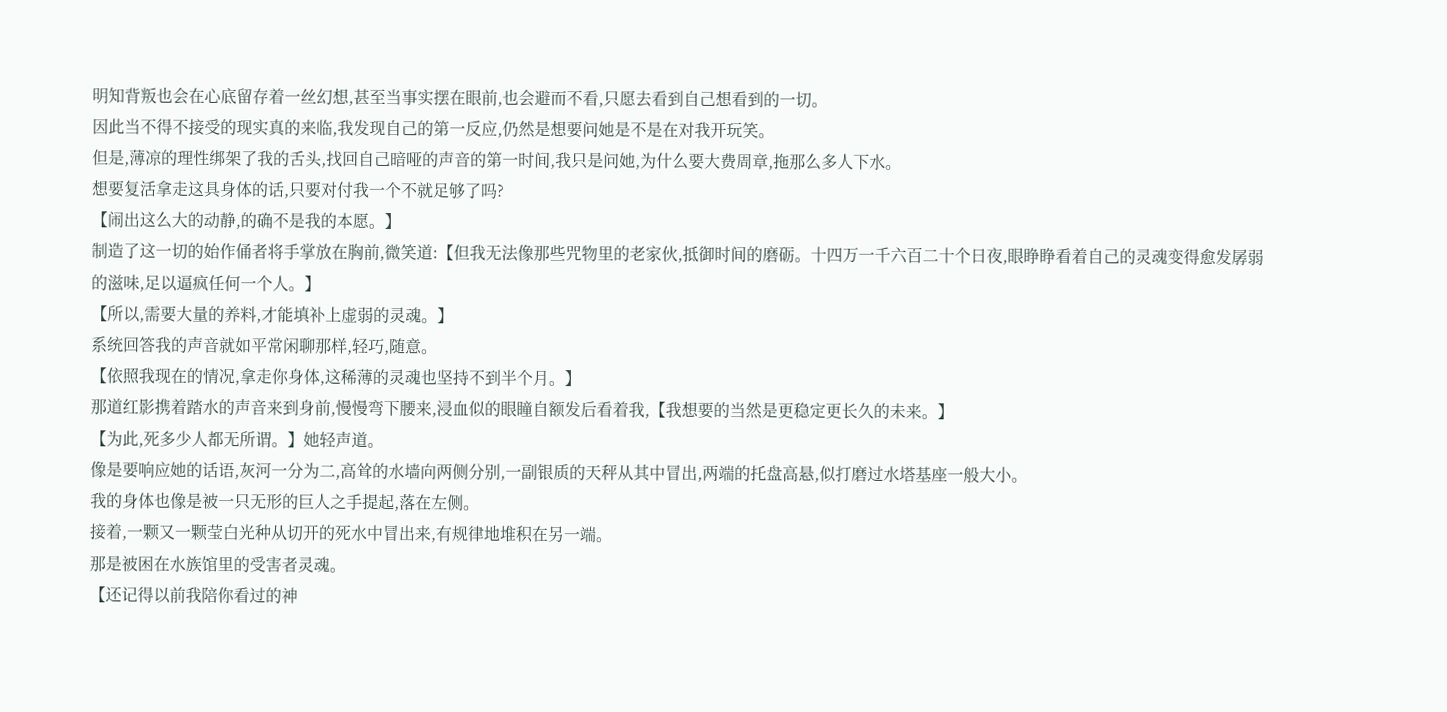明知背叛也会在心底留存着一丝幻想,甚至当事实摆在眼前,也会避而不看,只愿去看到自己想看到的一切。
因此当不得不接受的现实真的来临,我发现自己的第一反应,仍然是想要问她是不是在对我开玩笑。
但是,薄凉的理性绑架了我的舌头,找回自己暗哑的声音的第一时间,我只是问她,为什么要大费周章,拖那么多人下水。
想要复活拿走这具身体的话,只要对付我一个不就足够了吗?
【闹出这么大的动静,的确不是我的本愿。】
制造了这一切的始作俑者将手掌放在胸前,微笑道:【但我无法像那些咒物里的老家伙,抵御时间的磨砺。十四万一千六百二十个日夜,眼睁睁看着自己的灵魂变得愈发孱弱的滋味,足以逼疯任何一个人。】
【所以,需要大量的养料,才能填补上虚弱的灵魂。】
系统回答我的声音就如平常闲聊那样,轻巧,随意。
【依照我现在的情况,拿走你身体,这稀薄的灵魂也坚持不到半个月。】
那道红影携着踏水的声音来到身前,慢慢弯下腰来,浸血似的眼瞳自额发后看着我,【我想要的当然是更稳定更长久的未来。】
【为此,死多少人都无所谓。】她轻声道。
像是要响应她的话语,灰河一分为二,高耸的水墙向两侧分别,一副银质的天秤从其中冒出,两端的托盘高悬,似打磨过水塔基座一般大小。
我的身体也像是被一只无形的巨人之手提起,落在左侧。
接着,一颗又一颗莹白光种从切开的死水中冒出来,有规律地堆积在另一端。
那是被困在水族馆里的受害者灵魂。
【还记得以前我陪你看过的神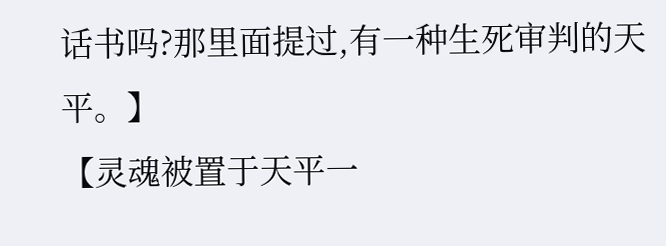话书吗?那里面提过,有一种生死审判的天平。】
【灵魂被置于天平一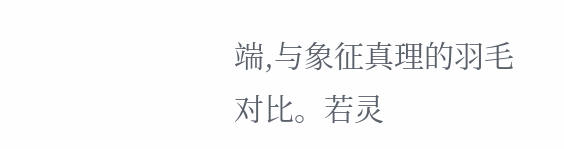端,与象征真理的羽毛对比。若灵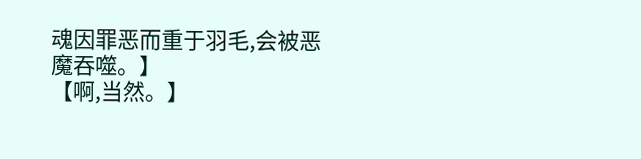魂因罪恶而重于羽毛,会被恶魔吞噬。】
【啊,当然。】